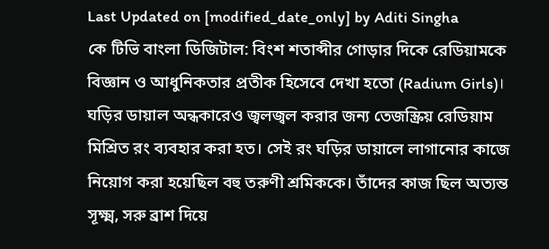Last Updated on [modified_date_only] by Aditi Singha
কে টিভি বাংলা ডিজিটাল: বিংশ শতাব্দীর গোড়ার দিকে রেডিয়ামকে বিজ্ঞান ও আধুনিকতার প্রতীক হিসেবে দেখা হতো (Radium Girls)। ঘড়ির ডায়াল অন্ধকারেও জ্বলজ্বল করার জন্য তেজস্ক্রিয় রেডিয়াম মিশ্রিত রং ব্যবহার করা হত। সেই রং ঘড়ির ডায়ালে লাগানোর কাজে নিয়োগ করা হয়েছিল বহু তরুণী শ্রমিককে। তাঁদের কাজ ছিল অত্যন্ত সূক্ষ্ম, সরু ব্রাশ দিয়ে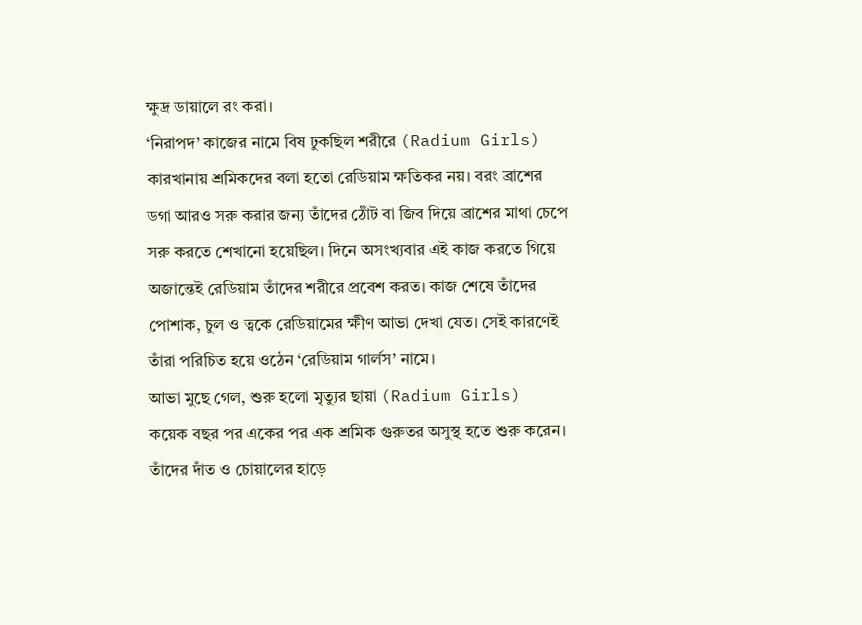ক্ষুদ্র ডায়ালে রং করা।
‘নিরাপদ’ কাজের নামে বিষ ঢুকছিল শরীরে (Radium Girls)
কারখানায় শ্রমিকদের বলা হতো রেডিয়াম ক্ষতিকর নয়। বরং ব্রাশের ডগা আরও সরু করার জন্য তাঁদের ঠোঁট বা জিব দিয়ে ব্রাশের মাথা চেপে সরু করতে শেখানো হয়েছিল। দিনে অসংখ্যবার এই কাজ করতে গিয়ে অজান্তেই রেডিয়াম তাঁদের শরীরে প্রবেশ করত। কাজ শেষে তাঁদের পোশাক, চুল ও ত্বকে রেডিয়ামের ক্ষীণ আভা দেখা যেত। সেই কারণেই তাঁরা পরিচিত হয়ে ওঠেন ‘রেডিয়াম গার্লস’ নামে।
আভা মুছে গেল, শুরু হলো মৃত্যুর ছায়া (Radium Girls)
কয়েক বছর পর একের পর এক শ্রমিক গুরুতর অসুস্থ হতে শুরু করেন। তাঁদের দাঁত ও চোয়ালের হাড়ে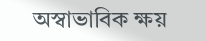অস্বাভাবিক ক্ষয়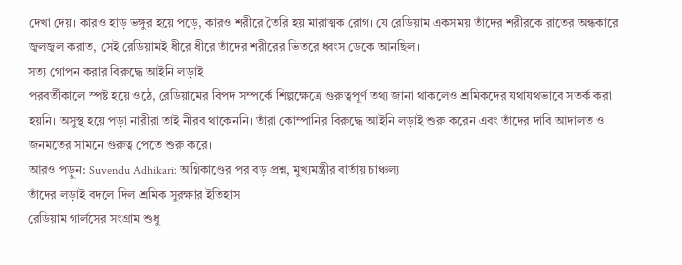দেখা দেয়। কারও হাড় ভঙ্গুর হয়ে পড়ে, কারও শরীরে তৈরি হয় মারাত্মক রোগ। যে রেডিয়াম একসময় তাঁদের শরীরকে রাতের অন্ধকারে জ্বলজ্বল করাত, সেই রেডিয়ামই ধীরে ধীরে তাঁদের শরীরের ভিতরে ধ্বংস ডেকে আনছিল।
সত্য গোপন করার বিরুদ্ধে আইনি লড়াই
পরবর্তীকালে স্পষ্ট হয়ে ওঠে, রেডিয়ামের বিপদ সম্পর্কে শিল্পক্ষেত্রে গুরুত্বপূর্ণ তথ্য জানা থাকলেও শ্রমিকদের যথাযথভাবে সতর্ক করা হয়নি। অসুস্থ হয়ে পড়া নারীরা তাই নীরব থাকেননি। তাঁরা কোম্পানির বিরুদ্ধে আইনি লড়াই শুরু করেন এবং তাঁদের দাবি আদালত ও জনমতের সামনে গুরুত্ব পেতে শুরু করে।
আরও পড়ুন: Suvendu Adhikari: অগ্নিকাণ্ডের পর বড় প্রশ্ন, মুখ্যমন্ত্রীর বার্তায় চাঞ্চল্য
তাঁদের লড়াই বদলে দিল শ্রমিক সুরক্ষার ইতিহাস
রেডিয়াম গার্লসের সংগ্রাম শুধু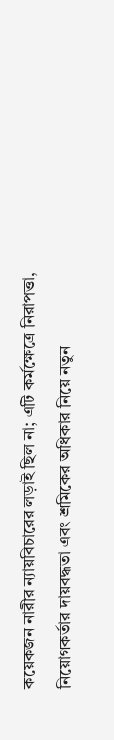কয়েকজন নারীর ন্যায়বিচারের লড়াই ছিল না; এটি কর্মক্ষেত্রে নিরাপত্তা, নিয়োগকর্তার দায়বদ্ধতা এবং শ্রমিকের অধিকার নিয়ে নতুন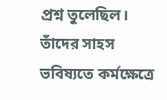প্রশ্ন তুলেছিল। তাঁদের সাহস ভবিষ্যতে কর্মক্ষেত্রে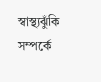স্বাস্থ্যঝুঁকি সম্পর্কে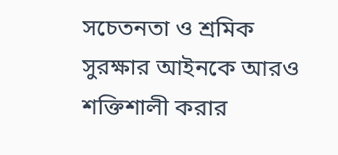সচেতনতা ও শ্রমিক সুরক্ষার আইনকে আরও শক্তিশালী করার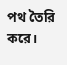পথ তৈরি করে।